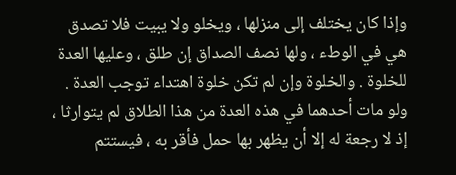وإذا كان يختلف إلى منزلها ، ويخلو ولا يبيت فلا تصدق هي في الوطء ، ولها نصف الصداق إن طلق ، وعليها العدة للخلوة . والخلوة وإن لم تكن خلوة اهتداء توجب العدة . ولو مات أحدهما في هذه العدة من هذا الطلاق لم يتوارثا ، إذ لا رجعة له إلا أن يظهر بها حمل فأقر به ، فيستتم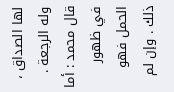لها الصداق ، وله الرجعة .
قال محمد : أما في ظهور الحمل فهو ذلك . وإن لم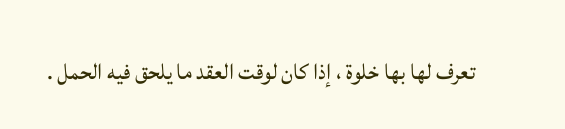تعرف لها بها خلوة ، إذا كان لوقت العقد ما يلحق فيه الحمل .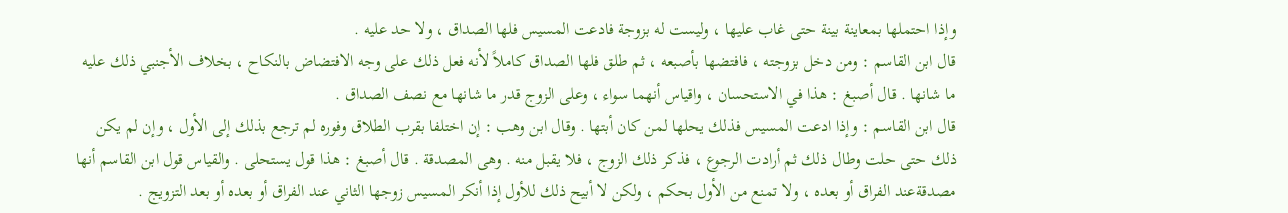وإذا احتملها بمعاينة بينة حتى غاب عليها ، وليست له بزوجة فادعت المسيس فلها الصداق ، ولا حد عليه .
قال ابن القاسم : ومن دخل بزوجته ، فافتضها بأصبعه ، ثم طلق فلها الصداق كاملاً لأنه فعل ذلك على وجه الافتضاض بالنكاح ، بخلاف الأجنبي ذلك عليه ما شانها . قال أصبغ : هذا في الاستحسان ، واقياس أنهما سواء ، وعلى الزوج قدر ما شانها مع نصف الصداق .
قال ابن القاسم : وإذا ادعت المسيس فذلك يحلها لمن كان أبتها . وقال ابن وهب : إن اختلفا بقرب الطلاق وفوره لم ترجع بذلك إلى الأول ، وإن لم يكن ذلك حتى حلت وطال ذلك ثم أرادت الرجوع ، فذكر ذلك الزوج ، فلا يقبل منه . وهى المصدقة . قال أصبغ : هذا قول يستحلى . والقياس قول ابن القاسم أنها مصدقةعند الفراق أو بعده ، ولا تمنع من الأول بحكم ، ولكن لا أبيح ذلك للأول إذا أنكر المسيس زوجها الثاني عند الفراق أو بعده أو بعد التزويج .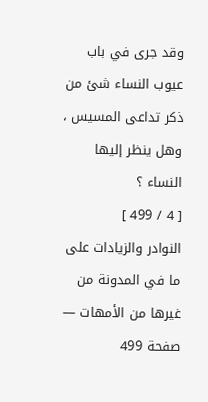وقد جرى في باب عيوب النساء شئ من ذكر تداعى المسيس ، وهل ينظر إليها النساء ؟
[ 4 / 499 ]
النوادر والزيادات على ما في المدونة من غيرها من الأمهات — صفحة 499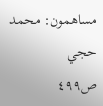مساهمون: محمد حجي
ص٤٩٩